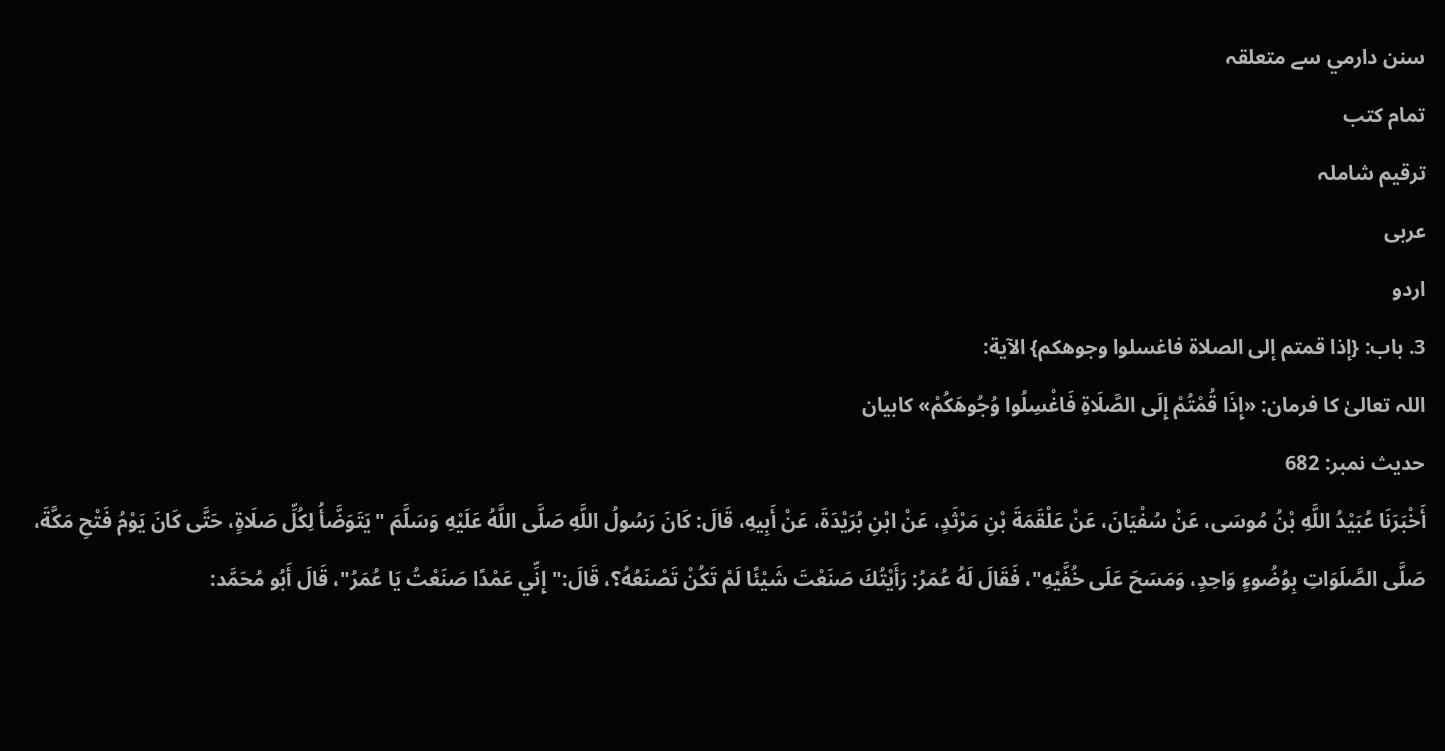سنن دارمي سے متعلقہ
تمام کتب
ترقیم شاملہ
عربی
اردو
3. باب: {إذا قمتم إلى الصلاة فاغسلوا وجوهكم} الآية:
اللہ تعالیٰ کا فرمان: «إِذَا قُمْتُمْ إِلَى الصَّلَاةِ فَاغْسِلُوا وُجُوهَكُمْ» کابیان
حدیث نمبر: 682
أَخْبَرَنَا عُبَيْدُ اللَّهِ بْنُ مُوسَى، عَنْ سُفْيَانَ، عَنْ عَلْقَمَةَ بْنِ مَرْثَدٍ، عَنْ ابْنِ بُرَيْدَةَ، عَنْ أَبِيهِ، قَالَ: كَانَ رَسُولُ اللَّهِ صَلَّى اللَّهُ عَلَيْهِ وَسَلَّمَ "يَتَوَضَّأُ لِكُلِّ صَلَاةٍ، حَتَّى كَانَ يَوْمُ فَتْحِ مَكَّةَ، صَلَّى الصَّلَوَاتِ بِوُضُوءٍ وَاحِدٍ، وَمَسَحَ عَلَى خُفَّيْهِ"، فَقَالَ لَهُ عُمَرُ: رَأَيْتُكَ صَنَعْتَ شَيْئًا لَمْ تَكُنْ تَصْنَعُهُ؟، قَالَ:"إِنِّي عَمْدًا صَنَعْتُ يَا عُمَرُ"، قَالَ أَبُو مُحَمَّد: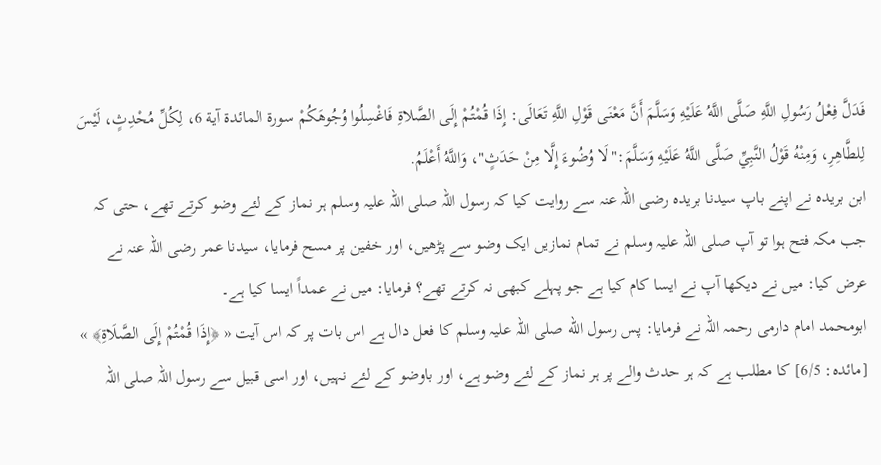فَدَلَّ فِعْلُ رَسُولِ اللَّهِ صَلَّى اللَّهُ عَلَيْهِ وَسَلَّمَ أَنَّ مَعْنَى قَوْلِ اللَّهِ تَعَالَى: إِذَا قُمْتُمْ إِلَى الصَّلاةِ فَاغْسِلُوا وُجُوهَكُمْ سورة المائدة آية 6، لِكُلِّ مُحْدِثٍ، لَيْسَ لِلطَّاهِرِ، وَمِنْهُ قَوْلُ النَّبِيِّ صَلَّى اللَّهُ عَلَيْهِ وَسَلَّمَ:"لَا وُضُوءَ إِلَّا مِنْ حَدَثٍ"، وَاللَّهُ أَعْلَمُ.
ابن بریدہ نے اپنے باپ سیدنا بریدہ رضی اللہ عنہ سے روایت کیا کہ رسول اللہ صلی اللہ علیہ وسلم ہر نماز کے لئے وضو کرتے تھے، حتی کہ جب مکہ فتح ہوا تو آپ صلی اللہ علیہ وسلم نے تمام نمازیں ایک وضو سے پڑھیں، اور خفین پر مسح فرمایا، سیدنا عمر رضی اللہ عنہ نے عرض کیا: میں نے دیکھا آپ نے ایسا کام کیا ہے جو پہلے کبھی نہ کرتے تھے؟ فرمایا: میں نے عمداً ایسا کیا ہے۔
ابومحمد امام دارمی رحمہ اللہ نے فرمایا: پس رسول الله صلی اللہ علیہ وسلم کا فعل دال ہے اس بات پر کہ اس آیت « ﴿إِذَا قُمْتُمْ إِلَى الصَّلَاةِ﴾ » [مائده: 6/5] کا مطلب ہے کہ ہر حدث والے پر ہر نماز کے لئے وضو ہے، اور باوضو کے لئے نہیں، اور اسی قبیل سے رسول اللہ صلی اللہ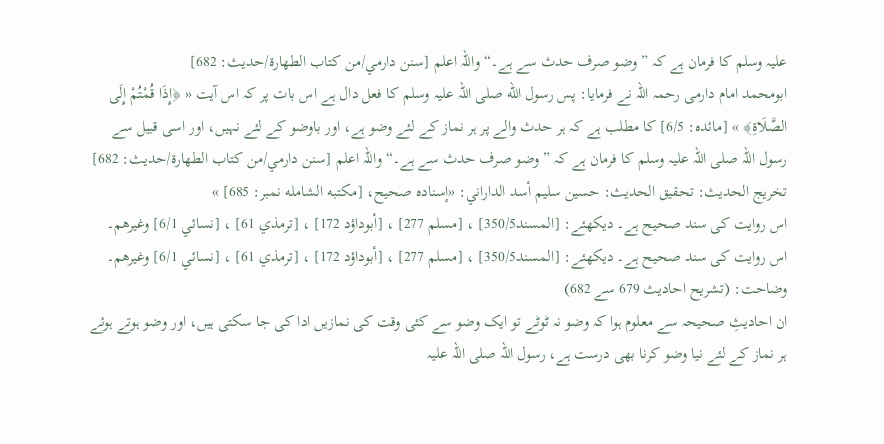علیہ وسلم کا فرمان ہے کہ ”وضو صرف حدث سے ہے۔“ واللہ اعلم [سنن دارمي/من كتاب الطهارة/حدیث: 682]
ابومحمد امام دارمی رحمہ اللہ نے فرمایا: پس رسول الله صلی اللہ علیہ وسلم کا فعل دال ہے اس بات پر کہ اس آیت « ﴿إِذَا قُمْتُمْ إِلَى الصَّلَاةِ﴾ » [مائده: 6/5] کا مطلب ہے کہ ہر حدث والے پر ہر نماز کے لئے وضو ہے، اور باوضو کے لئے نہیں، اور اسی قبیل سے رسول اللہ صلی اللہ علیہ وسلم کا فرمان ہے کہ ”وضو صرف حدث سے ہے۔“ واللہ اعلم [سنن دارمي/من كتاب الطهارة/حدیث: 682]
تخریج الحدیث: تحقيق الحديث: حسين سليم أسد الداراني: «إسناده صحيح، [مكتبه الشامله نمبر: 685] »
اس روایت کی سند صحیح ہے۔ دیکھئے: [المسند350/5] ، [مسلم 277] ، [أبوداؤد 172] ، [ترمذي 61] ، [نسائي 6/1] وغيرهم۔
اس روایت کی سند صحیح ہے۔ دیکھئے: [المسند350/5] ، [مسلم 277] ، [أبوداؤد 172] ، [ترمذي 61] ، [نسائي 6/1] وغيرهم۔
وضاحت: (تشریح احادیث 679 سے 682)
ان احادیثِ صحیحہ سے معلوم ہوا کہ وضو نہ ٹوٹے تو ایک وضو سے کئی وقت کی نمازیں ادا کی جا سکتی ہیں، اور وضو ہوتے ہوئے ہر نماز کے لئے نیا وضو کرنا بھی درست ہے، رسول اللہ صلی اللہ علیہ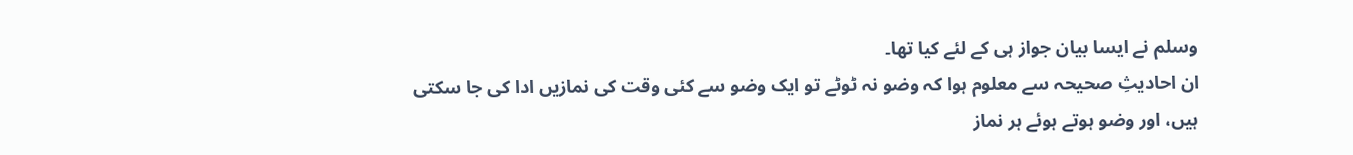وسلم نے ایسا بیان جواز ہی کے لئے کیا تھا۔
ان احادیثِ صحیحہ سے معلوم ہوا کہ وضو نہ ٹوٹے تو ایک وضو سے کئی وقت کی نمازیں ادا کی جا سکتی ہیں، اور وضو ہوتے ہوئے ہر نماز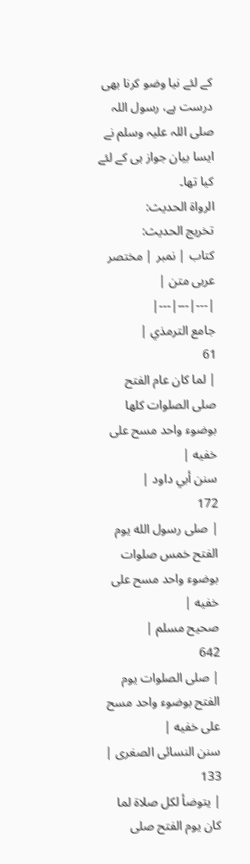کے لئے نیا وضو کرنا بھی درست ہے، رسول اللہ صلی اللہ علیہ وسلم نے ایسا بیان جواز ہی کے لئے کیا تھا۔
الرواة الحديث:
تخريج الحديث:
کتاب | نمبر | مختصر عربی متن |
|---|---|---|
جامع الترمذي |
61
| لما كان عام الفتح صلى الصلوات كلها بوضوء واحد مسح على خفيه |
سنن أبي داود |
172
| صلى رسول الله يوم الفتح خمس صلوات بوضوء واحد مسح على خفيه |
صحيح مسلم |
642
| صلى الصلوات يوم الفتح بوضوء واحد مسح على خفيه |
سنن النسائى الصغرى |
133
| يتوضأ لكل صلاة لما كان يوم الفتح صلى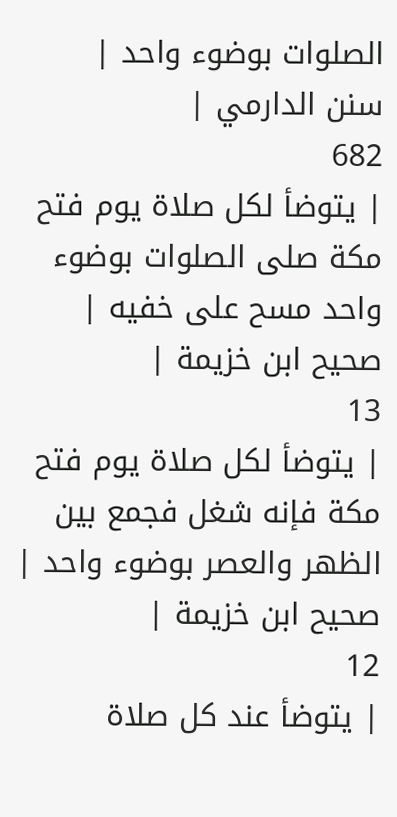الصلوات بوضوء واحد |
سنن الدارمي |
682
| يتوضأ لكل صلاة يوم فتح مكة صلى الصلوات بوضوء واحد مسح على خفيه |
صحيح ابن خزيمة |
13
| يتوضأ لكل صلاة يوم فتح مكة فإنه شغل فجمع بين الظهر والعصر بوضوء واحد |
صحيح ابن خزيمة |
12
| يتوضأ عند كل صلاة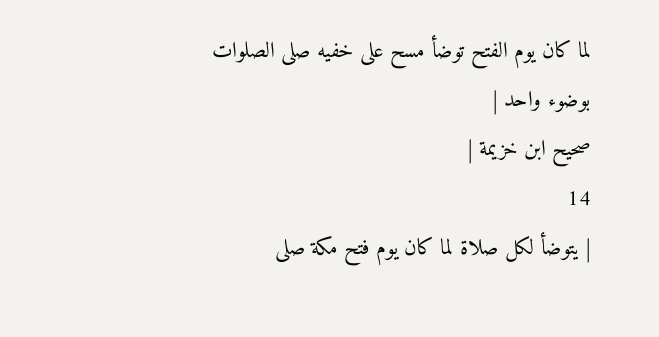لما كان يوم الفتح توضأ مسح على خفيه صلى الصلوات بوضوء واحد |
صحيح ابن خزيمة |
14
| يتوضأ لكل صلاة لما كان يوم فتح مكة صلى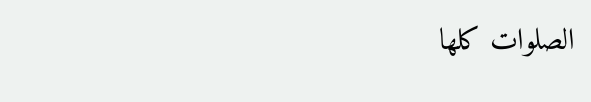الصلوات كلها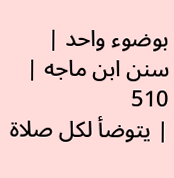بوضوء واحد |
سنن ابن ماجه |
510
| يتوضأ لكل صلاة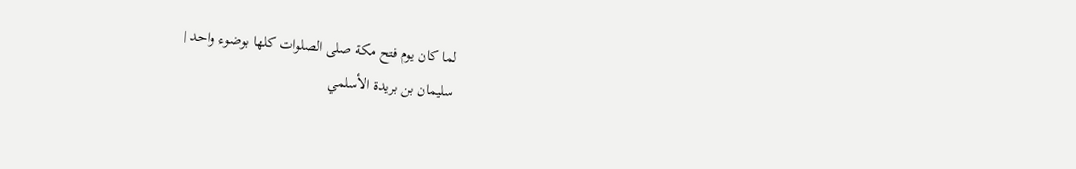لما كان يوم فتح مكة صلى الصلوات كلها بوضوء واحد |
سليمان بن بريدة الأسلمي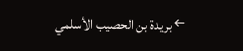← بريدة بن الحصيب الأسلمي